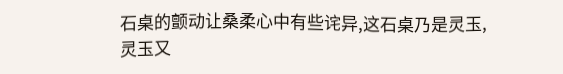石桌的颤动让桑柔心中有些诧异,这石桌乃是灵玉,灵玉又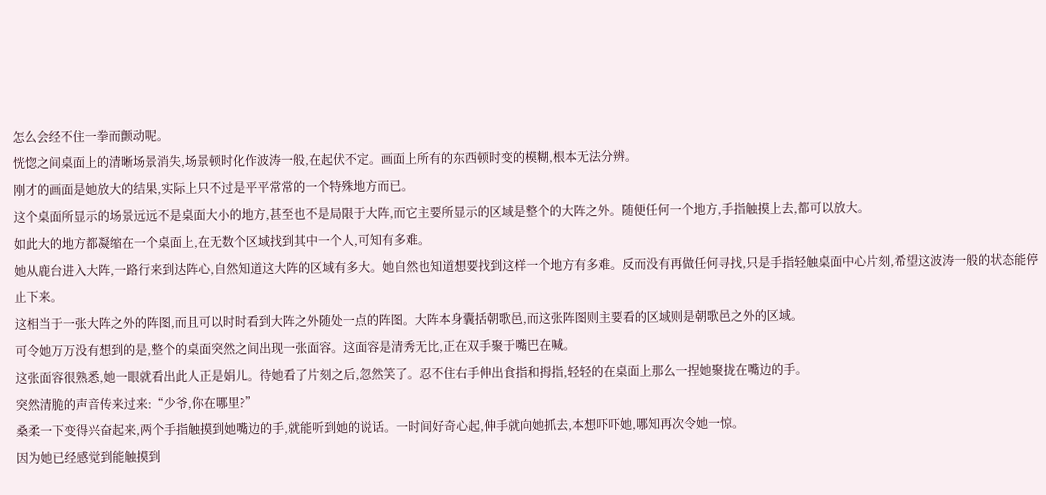怎么会经不住一拳而颤动呢。
恍惚之间桌面上的清晰场景消失,场景顿时化作波涛一般,在起伏不定。画面上所有的东西顿时变的模糊,根本无法分辨。
刚才的画面是她放大的结果,实际上只不过是平平常常的一个特殊地方而已。
这个桌面所显示的场景远远不是桌面大小的地方,甚至也不是局限于大阵,而它主要所显示的区域是整个的大阵之外。随便任何一个地方,手指触摸上去,都可以放大。
如此大的地方都凝缩在一个桌面上,在无数个区域找到其中一个人,可知有多难。
她从鹿台进入大阵,一路行来到达阵心,自然知道这大阵的区域有多大。她自然也知道想要找到这样一个地方有多难。反而没有再做任何寻找,只是手指轻触桌面中心片刻,希望这波涛一般的状态能停止下来。
这相当于一张大阵之外的阵图,而且可以时时看到大阵之外随处一点的阵图。大阵本身囊括朝歌邑,而这张阵图则主要看的区域则是朝歌邑之外的区域。
可令她万万没有想到的是,整个的桌面突然之间出现一张面容。这面容是清秀无比,正在双手聚于嘴巴在喊。
这张面容很熟悉,她一眼就看出此人正是娟儿。待她看了片刻之后,忽然笑了。忍不住右手伸出食指和拇指,轻轻的在桌面上那么一捏她聚拢在嘴边的手。
突然清脆的声音传来过来:“少爷,你在哪里?”
桑柔一下变得兴奋起来,两个手指触摸到她嘴边的手,就能听到她的说话。一时间好奇心起,伸手就向她抓去,本想吓吓她,哪知再次令她一惊。
因为她已经感觉到能触摸到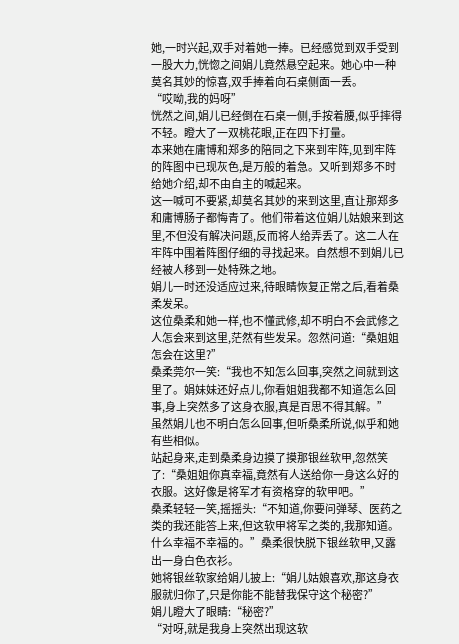她,一时兴起,双手对着她一捧。已经感觉到双手受到一股大力,恍惚之间娟儿竟然悬空起来。她心中一种莫名其妙的惊喜,双手捧着向石桌侧面一丢。
“哎呦,我的妈呀”
恍然之间,娟儿已经倒在石桌一侧,手按着腰,似乎摔得不轻。瞪大了一双桃花眼,正在四下打量。
本来她在庸博和郑多的陪同之下来到牢阵,见到牢阵的阵图中已现灰色,是万般的着急。又听到郑多不时给她介绍,却不由自主的喊起来。
这一喊可不要紧,却莫名其妙的来到这里,直让那郑多和庸博肠子都悔青了。他们带着这位娟儿姑娘来到这里,不但没有解决问题,反而将人给弄丢了。这二人在牢阵中围着阵图仔细的寻找起来。自然想不到娟儿已经被人移到一处特殊之地。
娟儿一时还没适应过来,待眼睛恢复正常之后,看着桑柔发呆。
这位桑柔和她一样,也不懂武修,却不明白不会武修之人怎会来到这里,茫然有些发呆。忽然问道:“桑姐姐怎会在这里?”
桑柔莞尔一笑:“我也不知怎么回事,突然之间就到这里了。娟妹妹还好点儿,你看姐姐我都不知道怎么回事,身上突然多了这身衣服,真是百思不得其解。”
虽然娟儿也不明白怎么回事,但听桑柔所说,似乎和她有些相似。
站起身来,走到桑柔身边摸了摸那银丝软甲,忽然笑了:“桑姐姐你真幸福,竟然有人送给你一身这么好的衣服。这好像是将军才有资格穿的软甲吧。”
桑柔轻轻一笑,摇摇头:“不知道,你要问弹琴、医药之类的我还能答上来,但这软甲将军之类的,我那知道。什么幸福不幸福的。”桑柔很快脱下银丝软甲,又露出一身白色衣衫。
她将银丝软家给娟儿披上:“娟儿姑娘喜欢,那这身衣服就归你了,只是你能不能替我保守这个秘密?”
娟儿瞪大了眼睛:“秘密?”
“对呀,就是我身上突然出现这软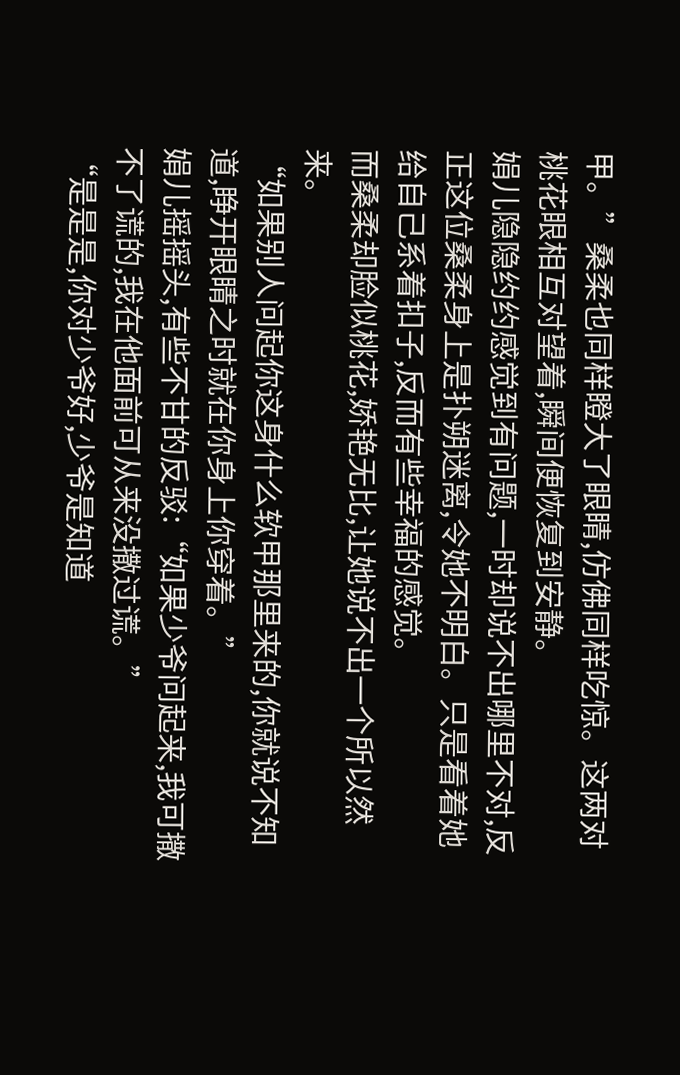甲。”桑柔也同样瞪大了眼睛,仿佛同样吃惊。这两对桃花眼相互对望着,瞬间便恢复到安静。
娟儿隐隐约约感觉到有问题,一时却说不出哪里不对,反正这位桑柔身上是扑朔迷离,令她不明白。只是看着她给自己系着扣子,反而有些幸福的感觉。
而桑柔却脸似桃花,娇艳无比,让她说不出一个所以然来。
“如果别人问起你这身什么软甲那里来的,你就说不知道,睁开眼睛之时就在你身上你穿着。”
娟儿摇摇头,有些不甘的反驳:“如果少爷问起来,我可撒不了谎的,我在他面前可从来没撒过谎。”
“是是是,你对少爷好,少爷是知道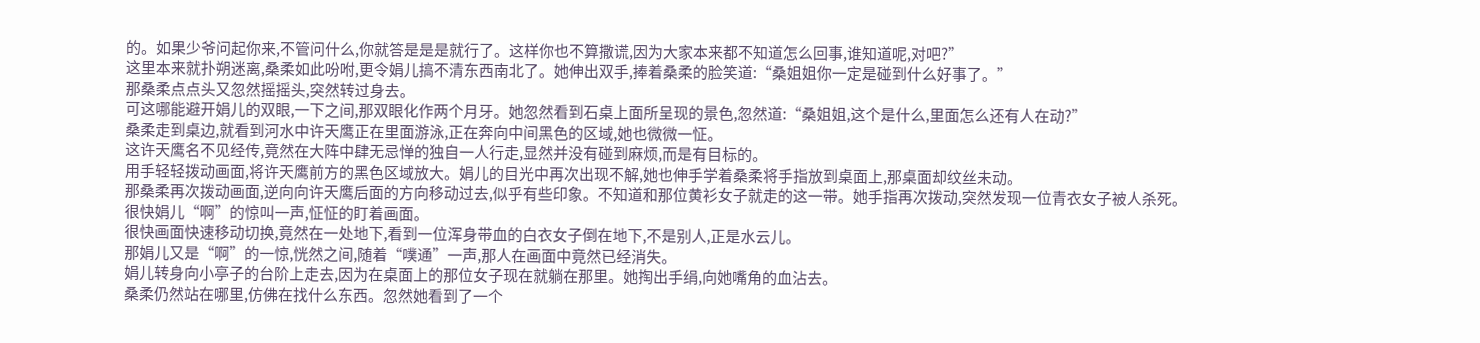的。如果少爷问起你来,不管问什么,你就答是是是就行了。这样你也不算撒谎,因为大家本来都不知道怎么回事,谁知道呢,对吧?”
这里本来就扑朔迷离,桑柔如此吩咐,更令娟儿搞不清东西南北了。她伸出双手,捧着桑柔的脸笑道:“桑姐姐你一定是碰到什么好事了。”
那桑柔点点头又忽然摇摇头,突然转过身去。
可这哪能避开娟儿的双眼,一下之间,那双眼化作两个月牙。她忽然看到石桌上面所呈现的景色,忽然道:“桑姐姐,这个是什么,里面怎么还有人在动?”
桑柔走到桌边,就看到河水中许天鹰正在里面游泳,正在奔向中间黑色的区域,她也微微一怔。
这许天鹰名不见经传,竟然在大阵中肆无忌惮的独自一人行走,显然并没有碰到麻烦,而是有目标的。
用手轻轻拨动画面,将许天鹰前方的黑色区域放大。娟儿的目光中再次出现不解,她也伸手学着桑柔将手指放到桌面上,那桌面却纹丝未动。
那桑柔再次拨动画面,逆向向许天鹰后面的方向移动过去,似乎有些印象。不知道和那位黄衫女子就走的这一带。她手指再次拨动,突然发现一位青衣女子被人杀死。
很快娟儿“啊”的惊叫一声,怔怔的盯着画面。
很快画面快速移动切换,竟然在一处地下,看到一位浑身带血的白衣女子倒在地下,不是别人,正是水云儿。
那娟儿又是“啊”的一惊,恍然之间,随着“噗通”一声,那人在画面中竟然已经消失。
娟儿转身向小亭子的台阶上走去,因为在桌面上的那位女子现在就躺在那里。她掏出手绢,向她嘴角的血沾去。
桑柔仍然站在哪里,仿佛在找什么东西。忽然她看到了一个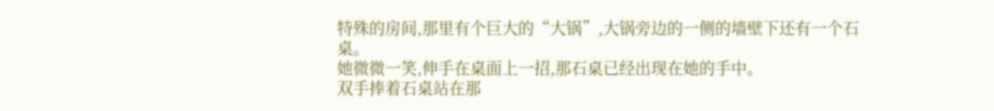特殊的房间,那里有个巨大的“大锅”,大锅旁边的一侧的墙壁下还有一个石桌。
她微微一笑,伸手在桌面上一招,那石桌已经出现在她的手中。
双手捧着石桌站在那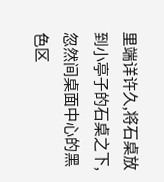里端详许久,将石桌放到小亭子的石桌之下,忽然间桌面中心的黑色区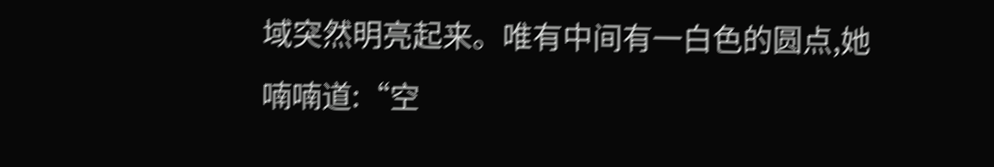域突然明亮起来。唯有中间有一白色的圆点,她喃喃道:“空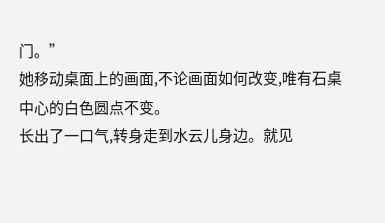门。”
她移动桌面上的画面,不论画面如何改变,唯有石桌中心的白色圆点不变。
长出了一口气,转身走到水云儿身边。就见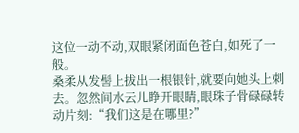这位一动不动,双眼紧闭面色苍白,如死了一般。
桑柔从发髻上拔出一根银针,就要向她头上刺去。忽然间水云儿睁开眼睛,眼珠子骨碌碌转动片刻:“我们这是在哪里?”